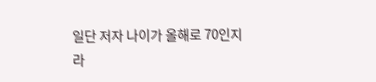일단 저자 나이가 올해로 70인지라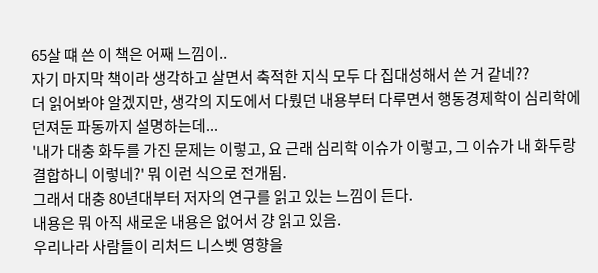65살 떄 쓴 이 책은 어째 느낌이..
자기 마지막 책이라 생각하고 살면서 축적한 지식 모두 다 집대성해서 쓴 거 같네??
더 읽어봐야 알겠지만, 생각의 지도에서 다뤘던 내용부터 다루면서 행동경제학이 심리학에 던져둔 파동까지 설명하는데...
'내가 대충 화두를 가진 문제는 이렇고, 요 근래 심리학 이슈가 이렇고, 그 이슈가 내 화두랑 결합하니 이렇네?' 뭐 이런 식으로 전개됨.
그래서 대충 80년대부터 저자의 연구를 읽고 있는 느낌이 든다.
내용은 뭐 아직 새로운 내용은 없어서 걍 읽고 있음.
우리나라 사람들이 리처드 니스벳 영향을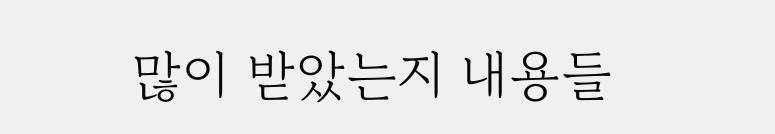많이 받았는지 내용들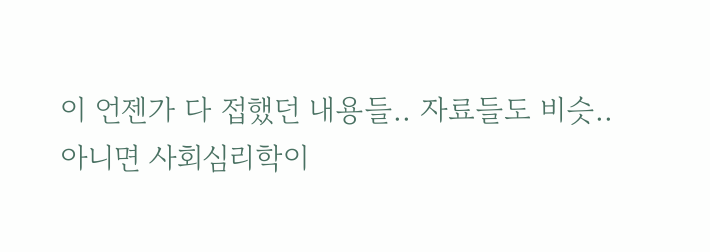이 언젠가 다 접했던 내용들.. 자료들도 비슷..
아니면 사회심리학이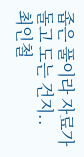좁은 풀이라 자료가 돌고 도는 건지..
최인철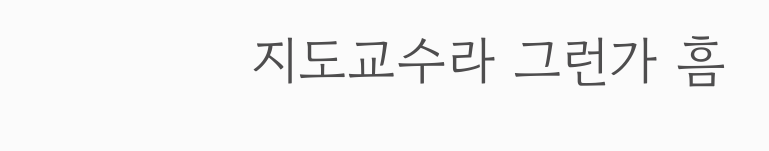지도교수라 그런가 흠